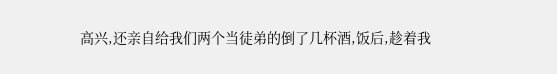高兴,还亲自给我们两个当徒弟的倒了几杯酒,饭后,趁着我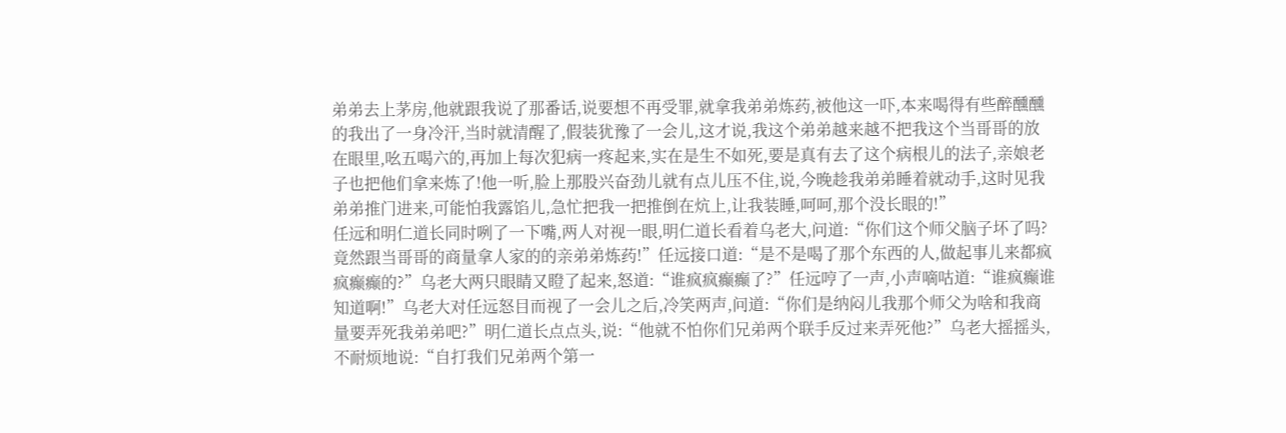弟弟去上茅房,他就跟我说了那番话,说要想不再受罪,就拿我弟弟炼药,被他这一吓,本来喝得有些醉醺醺的我出了一身冷汗,当时就清醒了,假装犹豫了一会儿,这才说,我这个弟弟越来越不把我这个当哥哥的放在眼里,吆五喝六的,再加上每次犯病一疼起来,实在是生不如死,要是真有去了这个病根儿的法子,亲娘老子也把他们拿来炼了!他一听,脸上那股兴奋劲儿就有点儿压不住,说,今晚趁我弟弟睡着就动手,这时见我弟弟推门进来,可能怕我露馅儿,急忙把我一把推倒在炕上,让我装睡,呵呵,那个没长眼的!”
任远和明仁道长同时咧了一下嘴,两人对视一眼,明仁道长看着乌老大,问道:“你们这个师父脑子坏了吗?竟然跟当哥哥的商量拿人家的的亲弟弟炼药!”任远接口道:“是不是喝了那个东西的人,做起事儿来都疯疯癫癫的?”乌老大两只眼睛又瞪了起来,怒道:“谁疯疯癫癫了?”任远哼了一声,小声嘀咕道:“谁疯癫谁知道啊!”乌老大对任远怒目而视了一会儿之后,冷笑两声,问道:“你们是纳闷儿我那个师父为啥和我商量要弄死我弟弟吧?”明仁道长点点头,说:“他就不怕你们兄弟两个联手反过来弄死他?”乌老大摇摇头,不耐烦地说:“自打我们兄弟两个第一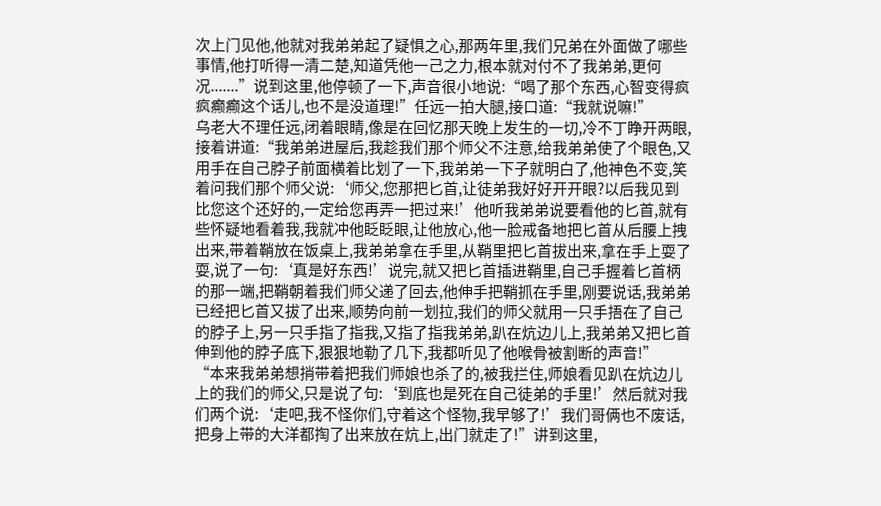次上门见他,他就对我弟弟起了疑惧之心,那两年里,我们兄弟在外面做了哪些事情,他打听得一清二楚,知道凭他一己之力,根本就对付不了我弟弟,更何况.......”说到这里,他停顿了一下,声音很小地说:“喝了那个东西,心智变得疯疯癫癫这个话儿,也不是没道理!”任远一拍大腿,接口道:“我就说嘛!”
乌老大不理任远,闭着眼睛,像是在回忆那天晚上发生的一切,冷不丁睁开两眼,接着讲道:“我弟弟进屋后,我趁我们那个师父不注意,给我弟弟使了个眼色,又用手在自己脖子前面横着比划了一下,我弟弟一下子就明白了,他神色不变,笑着问我们那个师父说:‘师父,您那把匕首,让徒弟我好好开开眼?以后我见到比您这个还好的,一定给您再弄一把过来!’他听我弟弟说要看他的匕首,就有些怀疑地看着我,我就冲他眨眨眼,让他放心,他一脸戒备地把匕首从后腰上拽出来,带着鞘放在饭桌上,我弟弟拿在手里,从鞘里把匕首拔出来,拿在手上耍了耍,说了一句:‘真是好东西!’说完,就又把匕首插进鞘里,自己手握着匕首柄的那一端,把鞘朝着我们师父递了回去,他伸手把鞘抓在手里,刚要说话,我弟弟已经把匕首又拔了出来,顺势向前一划拉,我们的师父就用一只手捂在了自己的脖子上,另一只手指了指我,又指了指我弟弟,趴在炕边儿上,我弟弟又把匕首伸到他的脖子底下,狠狠地勒了几下,我都听见了他喉骨被割断的声音!”
“本来我弟弟想捎带着把我们师娘也杀了的,被我拦住,师娘看见趴在炕边儿上的我们的师父,只是说了句:‘到底也是死在自己徒弟的手里!’然后就对我们两个说:‘走吧,我不怪你们,守着这个怪物,我早够了!’我们哥俩也不废话,把身上带的大洋都掏了出来放在炕上,出门就走了!”讲到这里,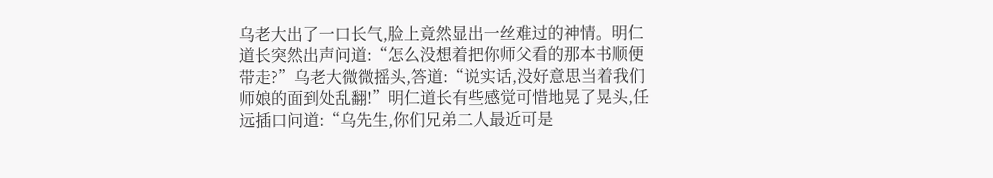乌老大出了一口长气,脸上竟然显出一丝难过的神情。明仁道长突然出声问道:“怎么没想着把你师父看的那本书顺便带走?”乌老大微微摇头,答道:“说实话,没好意思当着我们师娘的面到处乱翻!”明仁道长有些感觉可惜地晃了晃头,任远插口问道:“乌先生,你们兄弟二人最近可是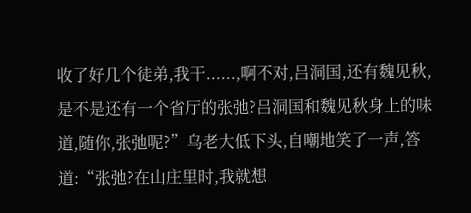收了好几个徒弟,我干......,啊不对,吕洞国,还有魏见秋,是不是还有一个省厅的张弛?吕洞国和魏见秋身上的味道,随你,张弛呢?”乌老大低下头,自嘲地笑了一声,答道:“张弛?在山庄里时,我就想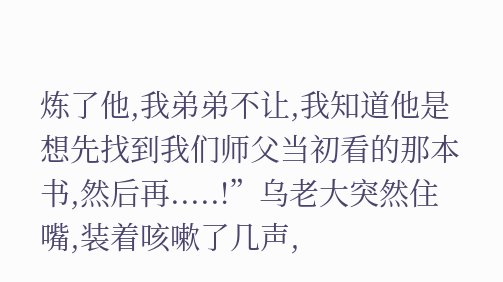炼了他,我弟弟不让,我知道他是想先找到我们师父当初看的那本书,然后再.....!”乌老大突然住嘴,装着咳嗽了几声,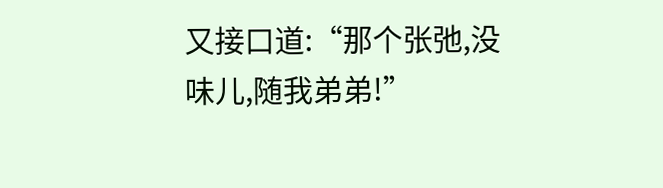又接口道:“那个张弛,没味儿,随我弟弟!”